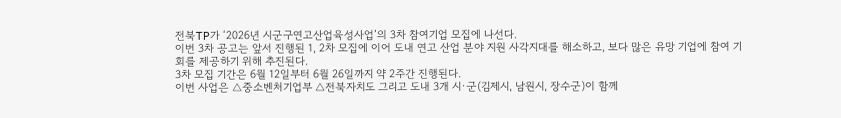전북TP가 ‘2026년 시군구연고산업육성사업’의 3차 참여기업 모집에 나선다.
이번 3차 공고는 앞서 진행된 1, 2차 모집에 이어 도내 연고 산업 분야 지원 사각지대를 해소하고, 보다 많은 유망 기업에 참여 기회를 제공하기 위해 추진된다.
3차 모집 기간은 6월 12일부터 6월 26일까지 약 2주간 진행된다.
이번 사업은 △중소벤처기업부 △전북자치도 그리고 도내 3개 시·군(김제시, 남원시, 장수군)이 함께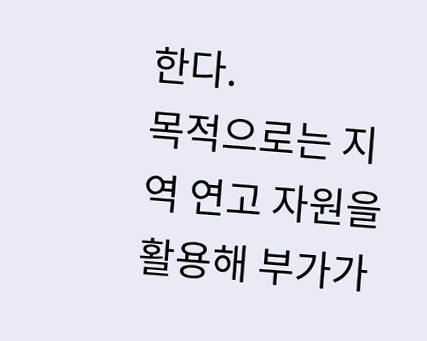한다.
목적으로는 지역 연고 자원을 활용해 부가가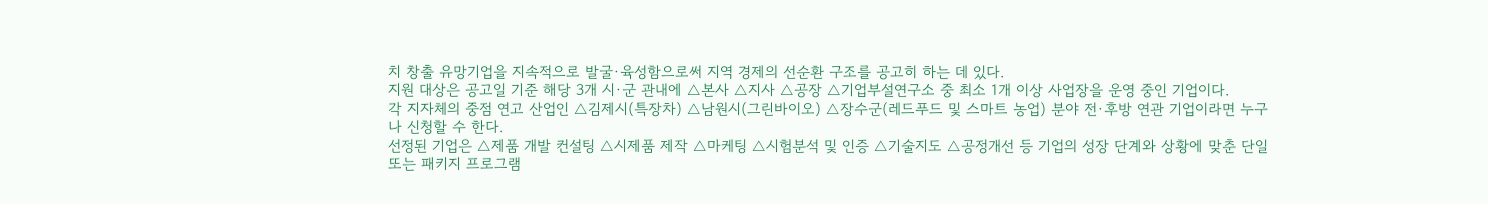치 창출 유망기업을 지속적으로 발굴·육성함으로써 지역 경제의 선순환 구조를 공고히 하는 데 있다.
지원 대상은 공고일 기준 해당 3개 시·군 관내에 △본사 △지사 △공장 △기업부설연구소 중 최소 1개 이상 사업장을 운영 중인 기업이다.
각 지자체의 중점 연고 산업인 △김제시(특장차) △남원시(그린바이오) △장수군(레드푸드 및 스마트 농업) 분야 전·후방 연관 기업이라면 누구나 신청할 수 한다.
선정된 기업은 △제품 개발 컨설팅 △시제품 제작 △마케팅 △시험분석 및 인증 △기술지도 △공정개선 등 기업의 성장 단계와 상황에 맞춘 단일 또는 패키지 프로그램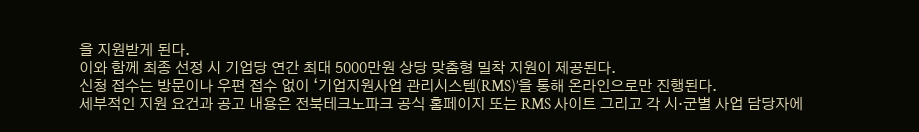을 지원받게 된다.
이와 함께 최종 선정 시 기업당 연간 최대 5000만원 상당 맞춤형 밀착 지원이 제공된다.
신청 접수는 방문이나 우편 접수 없이 ‘기업지원사업 관리시스템(RMS)’을 통해 온라인으로만 진행된다.
세부적인 지원 요건과 공고 내용은 전북테크노파크 공식 홈페이지 또는 RMS 사이트 그리고 각 시·군별 사업 담당자에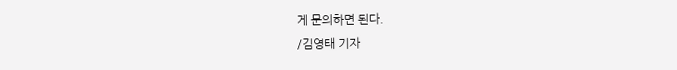게 문의하면 된다.
/김영태 기자